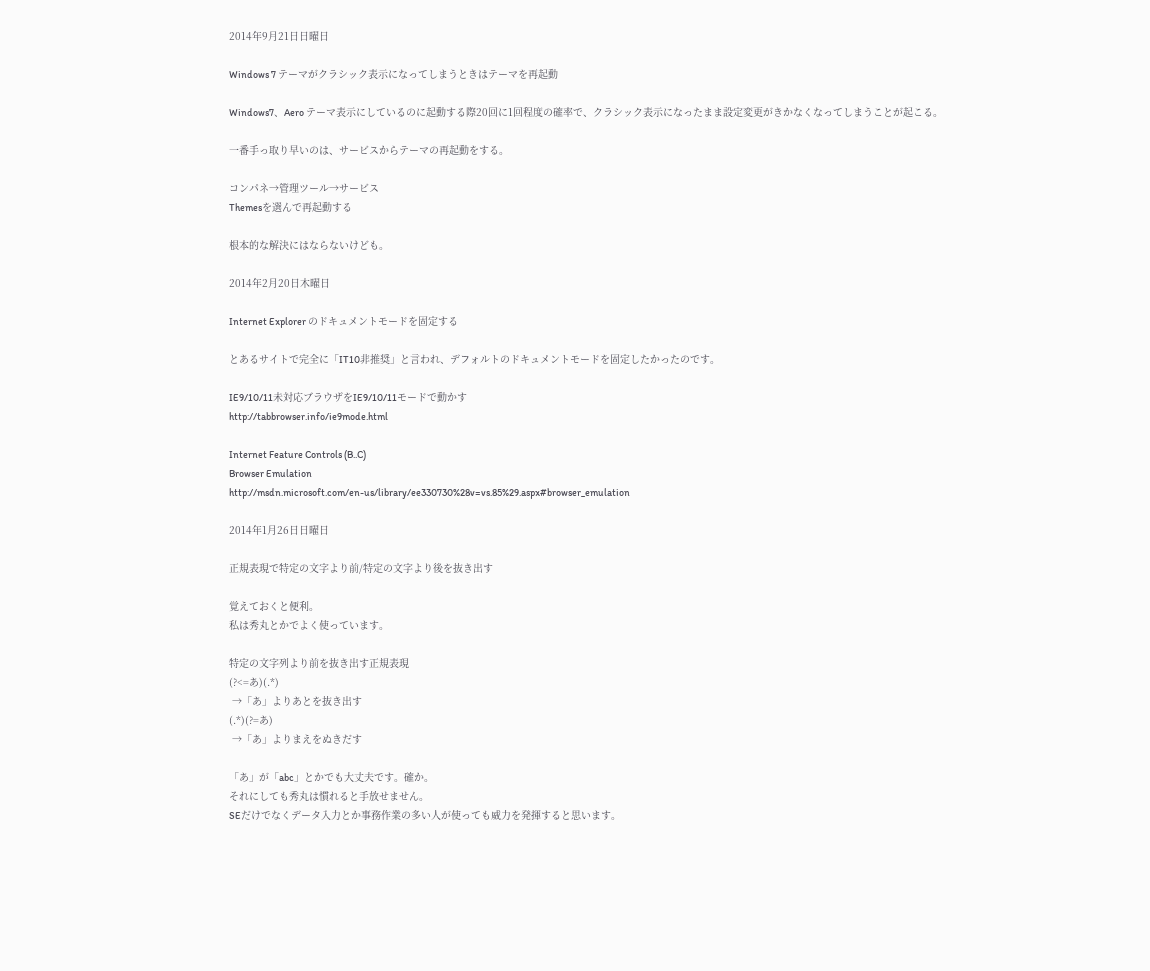2014年9月21日日曜日

Windows 7 テーマがクラシック表示になってしまうときはテーマを再起動

Windows7、Aero テーマ表示にしているのに起動する際20回に1回程度の確率で、クラシック表示になったまま設定変更がきかなくなってしまうことが起こる。

一番手っ取り早いのは、サービスからテーマの再起動をする。

コンパネ→管理ツール→サービス
Themesを選んで再起動する

根本的な解決にはならないけども。

2014年2月20日木曜日

Internet Explorer のドキュメントモードを固定する

とあるサイトで完全に「IT10非推奨」と言われ、デフォルトのドキュメントモードを固定したかったのです。

IE9/10/11未対応ブラウザをIE9/10/11モードで動かす
http://tabbrowser.info/ie9mode.html

Internet Feature Controls (B..C)
Browser Emulation
http://msdn.microsoft.com/en-us/library/ee330730%28v=vs.85%29.aspx#browser_emulation

2014年1月26日日曜日

正規表現で特定の文字より前/特定の文字より後を抜き出す

覚えておくと便利。
私は秀丸とかでよく使っています。

特定の文字列より前を抜き出す正規表現
(?<=あ)(.*)
 →「あ」よりあとを抜き出す
(.*)(?=あ)
 →「あ」よりまえをぬきだす

「あ」が「abc」とかでも大丈夫です。確か。
それにしても秀丸は慣れると手放せません。
SEだけでなくデータ入力とか事務作業の多い人が使っても威力を発揮すると思います。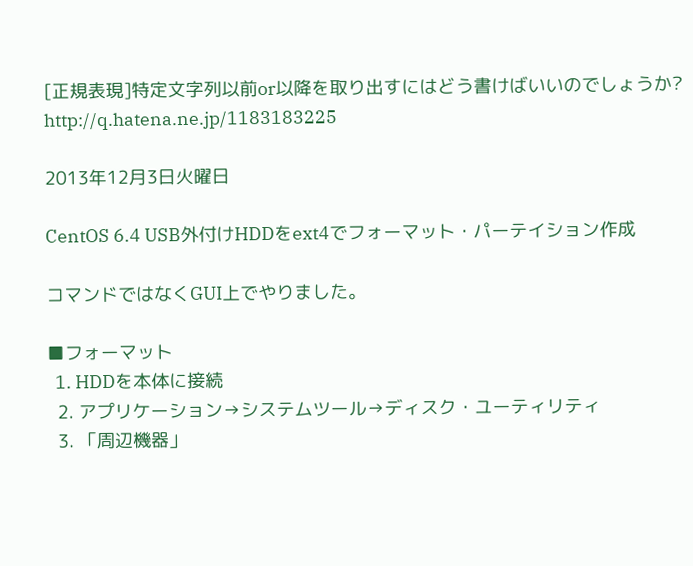[正規表現]特定文字列以前or以降を取り出すにはどう書けばいいのでしょうか?
http://q.hatena.ne.jp/1183183225

2013年12月3日火曜日

CentOS 6.4 USB外付けHDDをext4でフォーマット・パーテイション作成

コマンドではなくGUI上でやりました。

■フォーマット
  1. HDDを本体に接続
  2. アプリケーション→システムツール→ディスク・ユーティリティ
  3. 「周辺機器」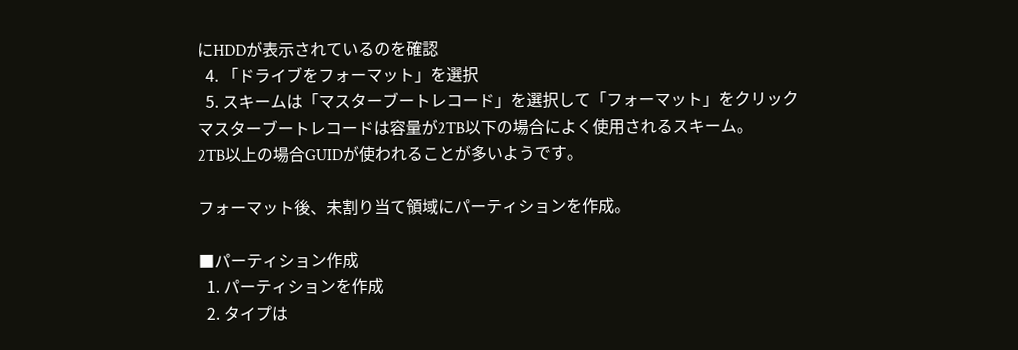にHDDが表示されているのを確認
  4. 「ドライブをフォーマット」を選択
  5. スキームは「マスターブートレコード」を選択して「フォーマット」をクリック
マスターブートレコードは容量が2TB以下の場合によく使用されるスキーム。
2TB以上の場合GUIDが使われることが多いようです。

フォーマット後、未割り当て領域にパーティションを作成。

■パーティション作成
  1. パーティションを作成
  2. タイプは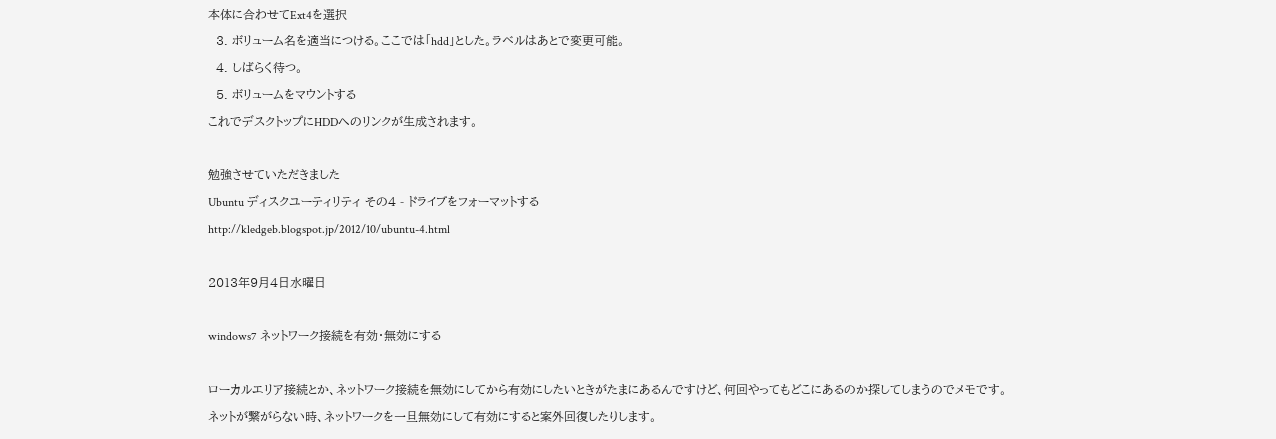本体に合わせてExt4を選択
  3. ボリューム名を適当につける。ここでは「hdd」とした。ラベルはあとで変更可能。
  4. しばらく待つ。
  5. ボリュームをマウントする
これでデスクトップにHDDへのリンクが生成されます。

勉強させていただきました
Ubuntu ディスクユーティリティ その4 - ドライブをフォーマットする
http://kledgeb.blogspot.jp/2012/10/ubuntu-4.html

2013年9月4日水曜日

windows7 ネットワーク接続を有効・無効にする

ローカルエリア接続とか、ネットワーク接続を無効にしてから有効にしたいときがたまにあるんですけど、何回やってもどこにあるのか探してしまうのでメモです。
ネットが繋がらない時、ネットワークを一旦無効にして有効にすると案外回復したりします。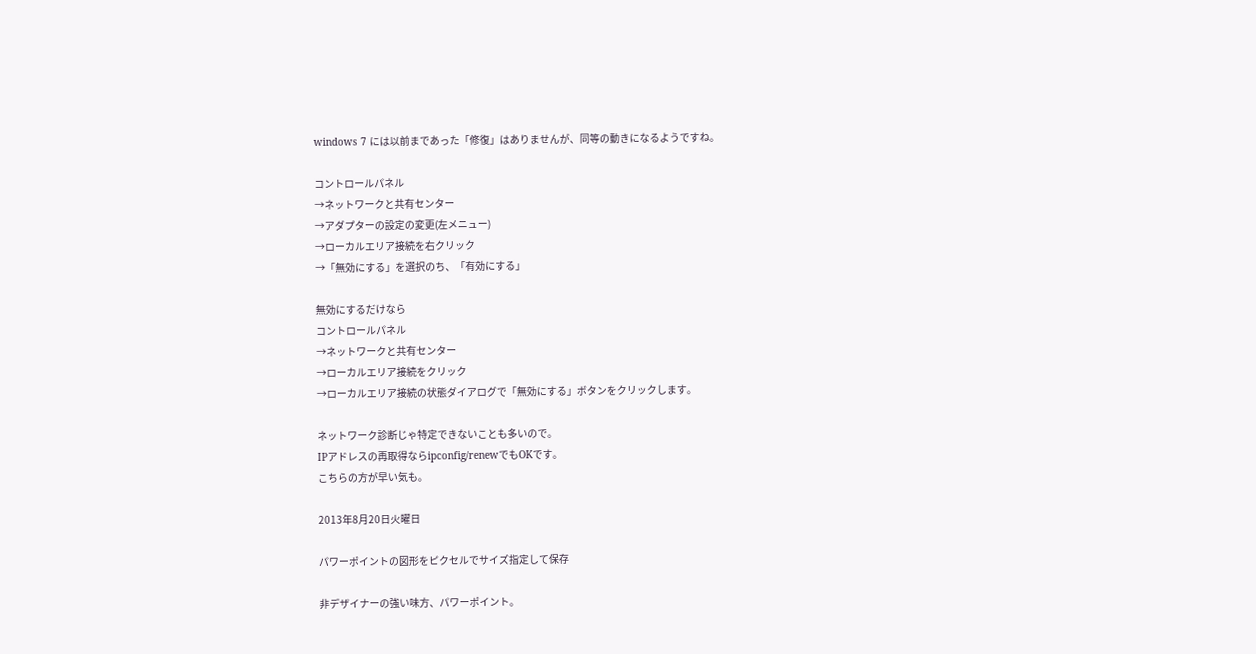windows 7 には以前まであった「修復」はありませんが、同等の動きになるようですね。

コントロールパネル
→ネットワークと共有センター
→アダプターの設定の変更(左メニュー)
→ローカルエリア接続を右クリック
→「無効にする」を選択のち、「有効にする」

無効にするだけなら
コントロールパネル
→ネットワークと共有センター
→ローカルエリア接続をクリック
→ローカルエリア接続の状態ダイアログで「無効にする」ボタンをクリックします。

ネットワーク診断じゃ特定できないことも多いので。
IPアドレスの再取得ならipconfig/renewでもOKです。
こちらの方が早い気も。

2013年8月20日火曜日

パワーポイントの図形をピクセルでサイズ指定して保存

非デザイナーの強い味方、パワーポイント。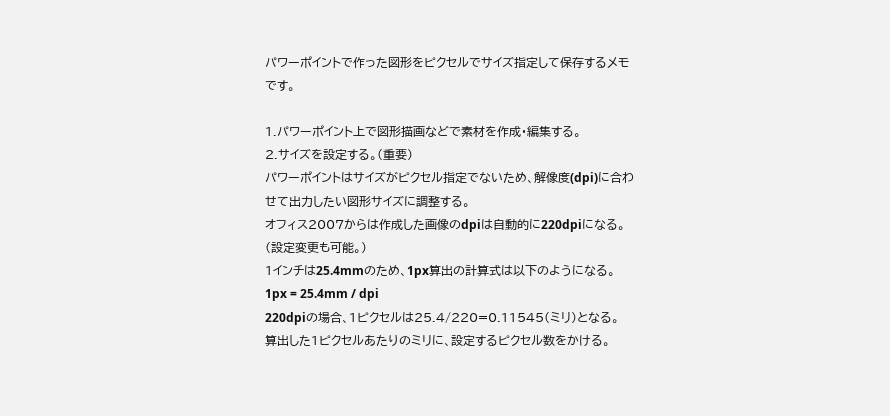パワーポイントで作った図形をピクセルでサイズ指定して保存するメモです。

1.パワーポイント上で図形描画などで素材を作成・編集する。
2.サイズを設定する。(重要)
パワーポイントはサイズがピクセル指定でないため、解像度(dpi)に合わせて出力したい図形サイズに調整する。
オフィス2007からは作成した画像のdpiは自動的に220dpiになる。
(設定変更も可能。)
1インチは25.4mmのため、1px算出の計算式は以下のようになる。
1px = 25.4mm / dpi
220dpiの場合、1ピクセルは25.4/220=0.11545(ミリ)となる。
算出した1ピクセルあたりのミリに、設定するピクセル数をかける。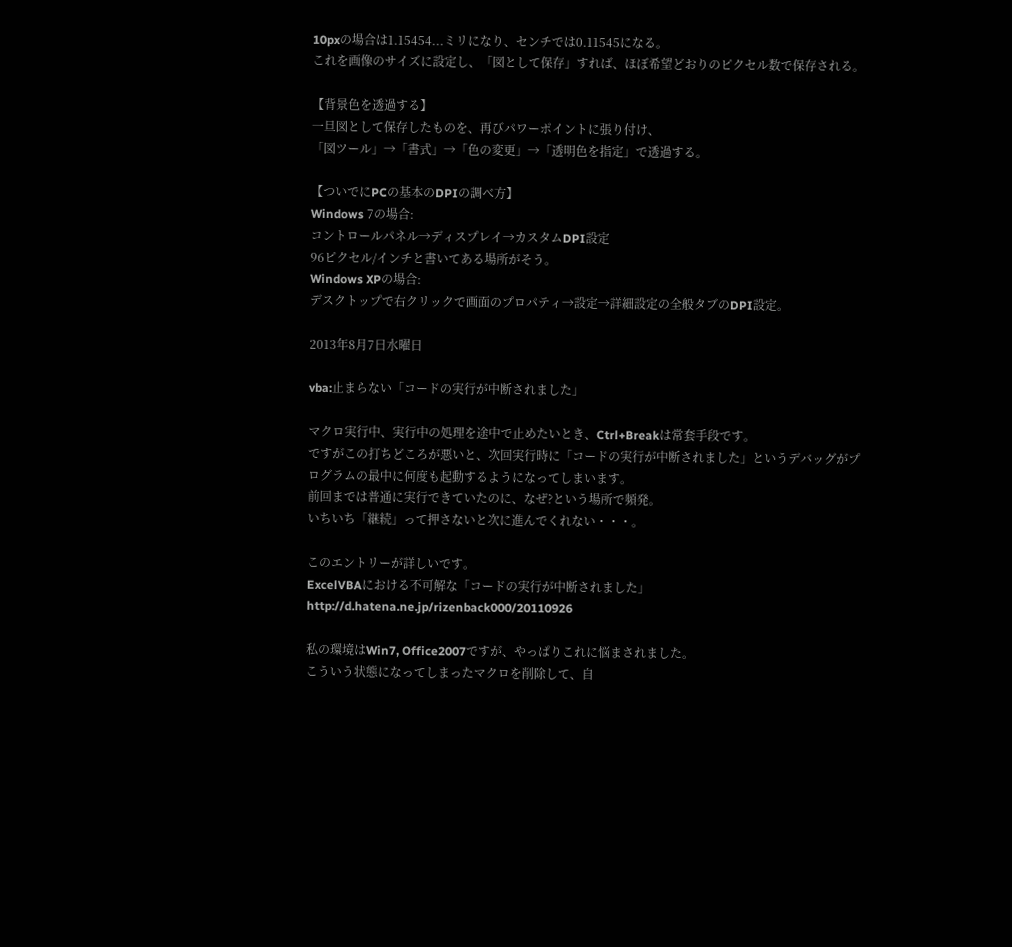10pxの場合は1.15454...ミリになり、センチでは0.11545になる。
これを画像のサイズに設定し、「図として保存」すれば、ほぼ希望どおりのピクセル数で保存される。

【背景色を透過する】
一旦図として保存したものを、再びパワーポイントに張り付け、
「図ツール」→「書式」→「色の変更」→「透明色を指定」で透過する。

【ついでにPCの基本のDPIの調べ方】
Windows 7の場合:
コントロールパネル→ディスプレイ→カスタムDPI設定
96ピクセル/インチと書いてある場所がそう。
Windows XPの場合:
デスクトップで右クリックで画面のプロパティ→設定→詳細設定の全般タブのDPI設定。

2013年8月7日水曜日

vba:止まらない「コードの実行が中断されました」

マクロ実行中、実行中の処理を途中で止めたいとき、Ctrl+Breakは常套手段です。
ですがこの打ちどころが悪いと、次回実行時に「コードの実行が中断されました」というデバッグがプログラムの最中に何度も起動するようになってしまいます。
前回までは普通に実行できていたのに、なぜ?という場所で頻発。
いちいち「継続」って押さないと次に進んでくれない・・・。

このエントリーが詳しいです。
ExcelVBAにおける不可解な「コードの実行が中断されました」
http://d.hatena.ne.jp/rizenback000/20110926

私の環境はWin7, Office2007ですが、やっぱりこれに悩まされました。
こういう状態になってしまったマクロを削除して、自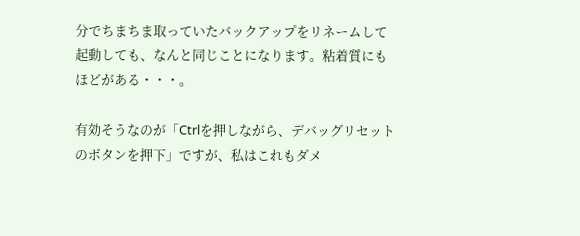分でちまちま取っていたバックアップをリネームして起動しても、なんと同じことになります。粘着質にもほどがある・・・。

有効そうなのが「Ctrlを押しながら、デバッグリセットのボタンを押下」ですが、私はこれもダメ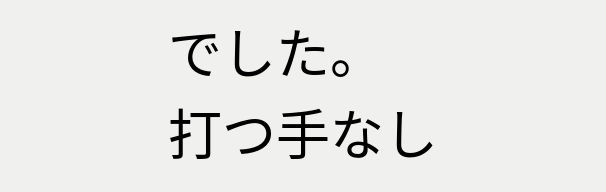でした。
打つ手なし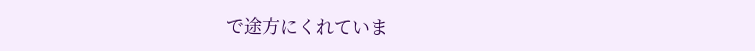で途方にくれていま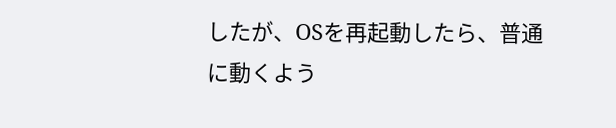したが、OSを再起動したら、普通に動くよう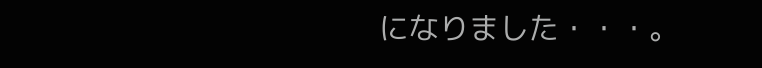になりました・・・。